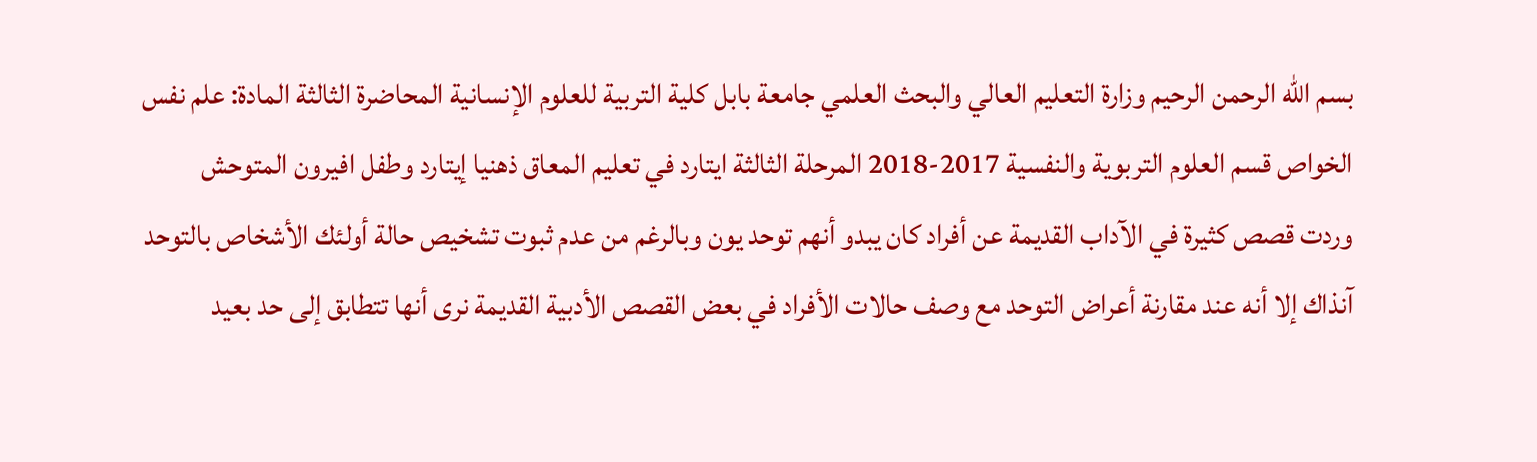بسم الله الرحمن الرحيم وزارة التعليم العالي والبحث العلمي جامعة بابل كلية التربية للعلوم الإنسانية المحاضرة الثالثة المادة: علم نفس الخواص قسم العلوم التربوية والنفسية 2017-2018 المرحلة الثالثة ايتارد في تعليم المعاق ذهنيا إيتارد وطفل افيرون المتوحش
وردت قصص كثيرة في الآداب القديمة عن أفراد كان يبدو أنهم توحد يون وبالرغم من عدم ثبوت تشخيص حالة أولئك الأشخاص بالتوحد آنذاك إلا أنه عند مقارنة أعراض التوحد مع وصف حالات الأفراد في بعض القصص الأدبية القديمة نرى أنها تتطابق إلى حد بعيد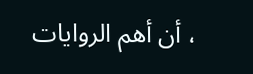، أن أهم الروايات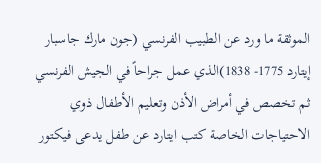الموثقة ما ورد عن الطبيب الفرنسي (جون مارك جاسبار إيتارد 1775- 1838)الذي عمل جراحاً في الجيش الفرنسي ثم تخصص في أمراض الأذن وتعليم الأطفال ذوي الاحتياجات الخاصة كتب ايتارد عن طفل يدعى فيكتور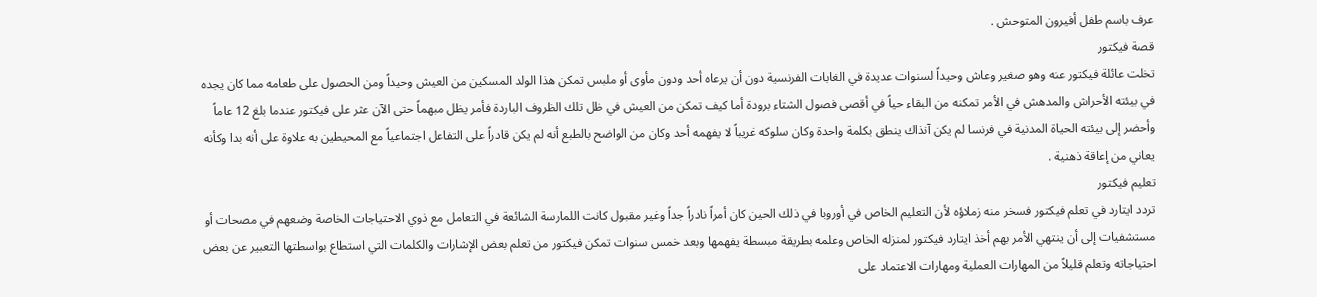عرف باسم طفل أفيرون المتوحش .
قصة فيكتور
تخلت عائلة فيكتور عنه وهو صغير وعاش وحيداً لسنوات عديدة في الغابات الفرنسية دون أن يرعاه أحد ودون مأوى أو ملبس تمكن هذا الولد المسكين من العيش وحيداً ومن الحصول على طعامه مما كان يجده في بيئته الأحراش والمدهش في الأمر تمكنه من البقاء حياً في أقصى فصول الشتاء برودة أما كيف تمكن من العيش في ظل تلك الظروف الباردة فأمر يظل مبهماً حتى الآن عثر على فيكتور عندما بلغ 12 عاماً وأحضر إلى بيئته الحياة المدنية في فرنسا لم يكن آنذاك ينطق بكلمة واحدة وكان سلوكه غريباً لا يفهمه أحد وكان من الواضح بالطبع أنه لم يكن قادراً على التفاعل اجتماعياً مع المحيطين به علاوة على أنه بدا وكأنه يعاني من إعاقة ذهنية .
تعليم فيكتور
تردد ايتارد في تعلم فيكتور فسخر منه زملاؤه لأن التعليم الخاص في أوروبا في ذلك الحين كان أمراً نادراً جداً وغير مقبول كانت اللمارسة الشائعة في التعامل مع ذوي الاحتياجات الخاصة وضعهم في مصحات أو مستشفيات إلى أن ينتهي الأمر بهم أخذ ايتارد فيكتور لمنزله الخاص وعلمه بطريقة مبسطة يفهمها وبعد خمس سنوات تمكن فيكتور من تعلم بعض الإشارات والكلمات التي استطاع بواسطتها التعبير عن بعض احتياجاته وتعلم قليلاً من المهارات العملية ومهارات الاعتماد على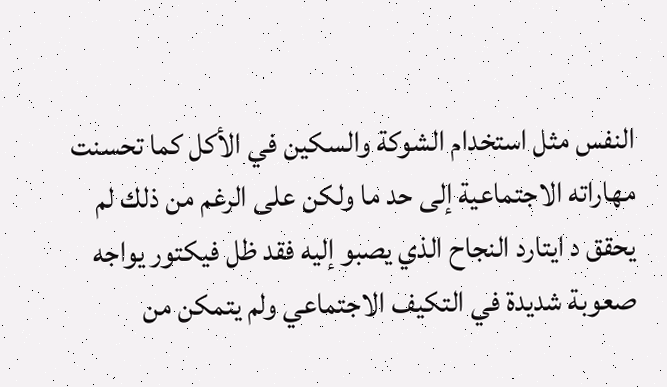النفس مثل استخدام الشوكة والسكين في الأكل كما تحسنت مهاراته الاجتماعية إلى حد ما ولكن على الرغم من ذلك لم يحقق د ايتارد النجاح الذي يصبو إليه فقد ظل فيكتور يواجه صعوبة شديدة في التكيف الاجتماعي ولم يتمكن من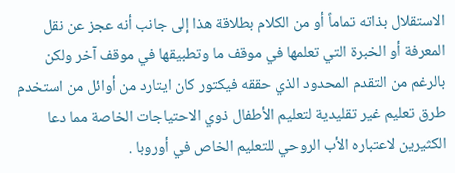الاستقلال بذاته تماماً أو من الكلام بطلاقة هذا إلى جانب أنه عجز عن نقل المعرفة أو الخبرة التي تعلمها في موقف ما وتطبيقها في موقف آخر ولكن بالرغم من التقدم المحدود الذي حققه فيكتور كان ايتارد من أوائل من استخدم طرق تعليم غير تقليدية لتعليم الأطفال ذوي الاحتياجات الخاصة مما دعا الكثيرين لاعتباره الأب الروحي للتعليم الخاص في أوروبا .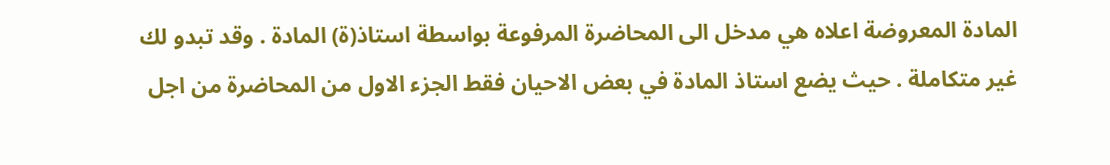المادة المعروضة اعلاه هي مدخل الى المحاضرة المرفوعة بواسطة استاذ(ة) المادة . وقد تبدو لك غير متكاملة . حيث يضع استاذ المادة في بعض الاحيان فقط الجزء الاول من المحاضرة من اجل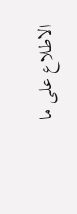الاطلاع على ما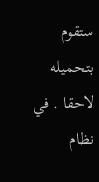ستقوم بتحميله لاحقا . في نظام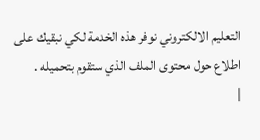التعليم الالكتروني نوفر هذه الخدمة لكي نبقيك على اطلاع حول محتوى الملف الذي ستقوم بتحميله .
|